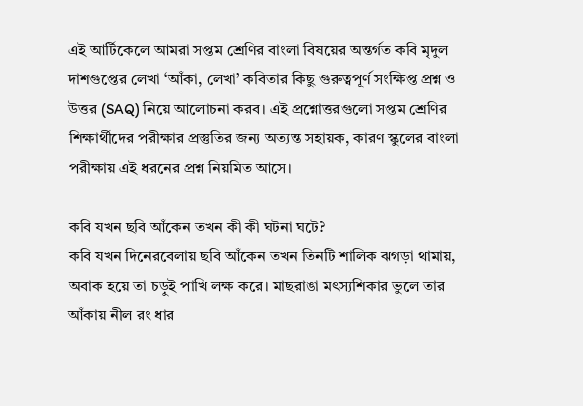এই আর্টিকেলে আমরা সপ্তম শ্রেণির বাংলা বিষয়ের অন্তর্গত কবি মৃদুল দাশগুপ্তের লেখা ‘আঁকা, লেখা’ কবিতার কিছু গুরুত্বপূর্ণ সংক্ষিপ্ত প্রশ্ন ও উত্তর (SAQ) নিয়ে আলোচনা করব। এই প্রশ্নোত্তরগুলো সপ্তম শ্রেণির শিক্ষার্থীদের পরীক্ষার প্রস্তুতির জন্য অত্যন্ত সহায়ক, কারণ স্কুলের বাংলা পরীক্ষায় এই ধরনের প্রশ্ন নিয়মিত আসে।

কবি যখন ছবি আঁকেন তখন কী কী ঘটনা ঘটে?
কবি যখন দিনেরবেলায় ছবি আঁকেন তখন তিনটি শালিক ঝগড়া থামায়, অবাক হয়ে তা চড়ুই পাখি লক্ষ করে। মাছরাঙা মৎস্যশিকার ভুলে তার আঁকায় নীল রং ধার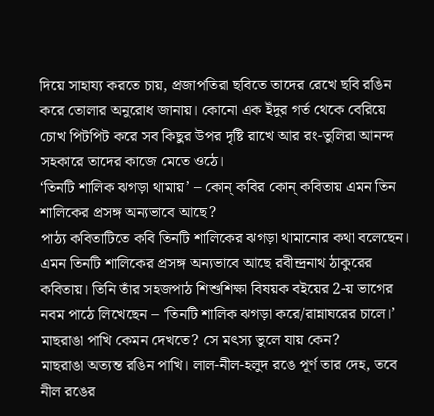দিয়ে সাহায্য করতে চায়, প্রজাপতিরা ছবিতে তাদের রেখে ছবি রঙিন করে তোলার অনুরোধ জানায়। কোনো এক ইঁদুর গর্ত থেকে বেরিয়ে চোখ পিটপিট করে সব কিছুর উপর দৃষ্টি রাখে আর রং-তুলিরা আনন্দ সহকারে তাদের কাজে মেতে ওঠে।
‘তিনটি শালিক ঝগড়া থামায়’ – কোন্ কবির কোন্ কবিতায় এমন তিন শালিকের প্রসঙ্গ অন্যভাবে আছে?
পাঠ্য কবিতাটিতে কবি তিনটি শালিকের ঝগড়া থামানোর কথা বলেছেন। এমন তিনটি শালিকের প্রসঙ্গ অন্যভাবে আছে রবীন্দ্রনাথ ঠাকুরের কবিতায়। তিনি তাঁর সহজপাঠ শিশুশিক্ষা বিষয়ক বইয়ের 2-য় ভাগের নবম পাঠে লিখেছেন – ‘তিনটি শালিক ঝগড়া করে/রান্নাঘরের চালে।’
মাছরাঙা পাখি কেমন দেখতে? সে মৎস্য ভুলে যায় কেন?
মাছরাঙা অত্যন্ত রঙিন পাখি। লাল-নীল-হলুদ রঙে পূর্ণ তার দেহ, তবে নীল রঙের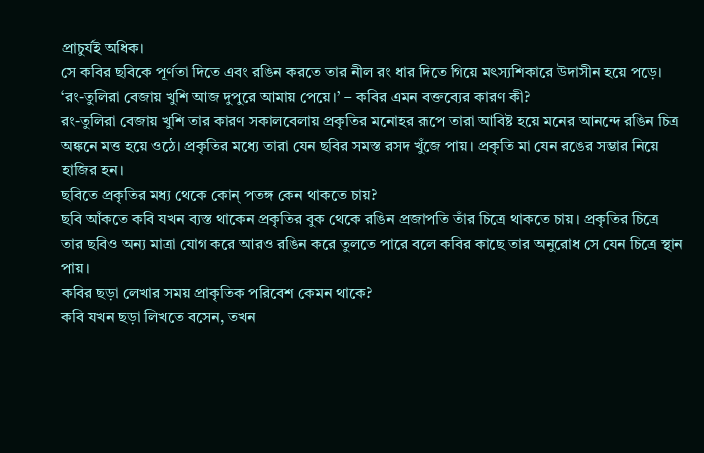প্রাচুর্যই অধিক।
সে কবির ছবিকে পূর্ণতা দিতে এবং রঙিন করতে তার নীল রং ধার দিতে গিয়ে মৎস্যশিকারে উদাসীন হয়ে পড়ে।
‘রং-তুলিরা বেজায় খুশি আজ দুপুরে আমায় পেয়ে।’ – কবির এমন বক্তব্যের কারণ কী?
রং-তুলিরা বেজায় খুশি তার কারণ সকালবেলায় প্রকৃতির মনোহর রূপে তারা আবিষ্ট হয়ে মনের আনন্দে রঙিন চিত্র অঙ্কনে মত্ত হয়ে ওঠে। প্রকৃতির মধ্যে তারা যেন ছবির সমস্ত রসদ খুঁজে পায়। প্রকৃতি মা যেন রঙের সম্ভার নিয়ে হাজির হন।
ছবিতে প্রকৃতির মধ্য থেকে কোন্ পতঙ্গ কেন থাকতে চায়?
ছবি আঁকতে কবি যখন ব্যস্ত থাকেন প্রকৃতির বুক থেকে রঙিন প্রজাপতি তাঁর চিত্রে থাকতে চায়। প্রকৃতির চিত্রে তার ছবিও অন্য মাত্রা যোগ করে আরও রঙিন করে তুলতে পারে বলে কবির কাছে তার অনুরোধ সে যেন চিত্রে স্থান পায়।
কবির ছড়া লেখার সময় প্রাকৃতিক পরিবেশ কেমন থাকে?
কবি যখন ছড়া লিখতে বসেন, তখন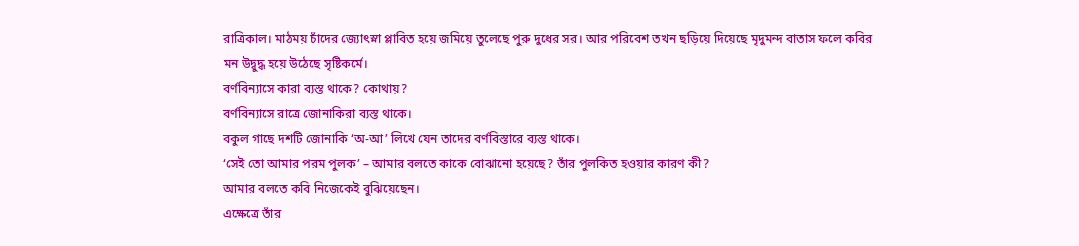রাত্রিকাল। মাঠময় চাঁদের জ্যোৎস্না প্লাবিত হয়ে জমিয়ে তুলেছে পুরু দুধের সর। আর পরিবেশ তখন ছড়িয়ে দিয়েছে মৃদুমন্দ বাতাস ফলে কবির মন উদ্বুদ্ধ হয়ে উঠেছে সৃষ্টিকর্মে।
বর্ণবিন্যাসে কারা ব্যস্ত থাকে? কোথায়?
বর্ণবিন্যাসে রাত্রে জোনাকিরা ব্যস্ত থাকে।
বকুল গাছে দশটি জোনাকি ‘অ-আ’ লিখে যেন তাদের বর্ণবিস্তারে ব্যস্ত থাকে।
‘সেই তো আমার পরম পুলক’ – আমার বলতে কাকে বোঝানো হয়েছে? তাঁর পুলকিত হওয়ার কারণ কী?
আমার বলতে কবি নিজেকেই বুঝিয়েছেন।
এক্ষেত্রে তাঁর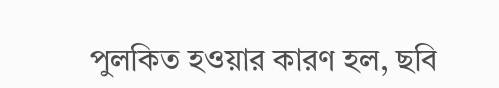পুলকিত হওয়ার কারণ হল, ছবি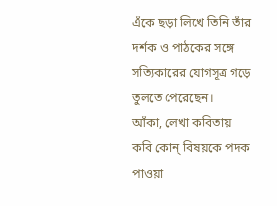এঁকে ছড়া লিখে তিনি তাঁর দর্শক ও পাঠকের সঙ্গে সত্যিকারের যোগসূত্র গড়ে তুলতে পেরেছেন।
আঁকা, লেখা কবিতায় কবি কোন্ বিষয়কে পদক পাওয়া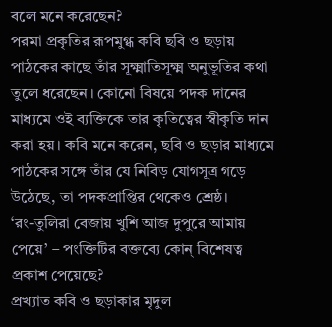বলে মনে করেছেন?
পরমা প্রকৃতির রূপমুগ্ধ কবি ছবি ও ছড়ায় পাঠকের কাছে তাঁর সূক্ষ্মাতিসূক্ষ্ম অনুভূতির কথা তুলে ধরেছেন। কোনো বিষয়ে পদক দানের মাধ্যমে ওই ব্যক্তিকে তার কৃতিত্বের স্বীকৃতি দান করা হয়। কবি মনে করেন, ছবি ও ছড়ার মাধ্যমে পাঠকের সঙ্গে তাঁর যে নিবিড় যোগসূত্র গড়ে উঠেছে, তা পদকপ্রাপ্তির থেকেও শ্রেষ্ঠ।
‘রং-তুলিরা বেজায় খুশি আজ দুপুরে আমায় পেয়ে’ – পংক্তিটির বক্তব্যে কোন্ বিশেষত্ব প্রকাশ পেয়েছে?
প্রখ্যাত কবি ও ছড়াকার মৃদুল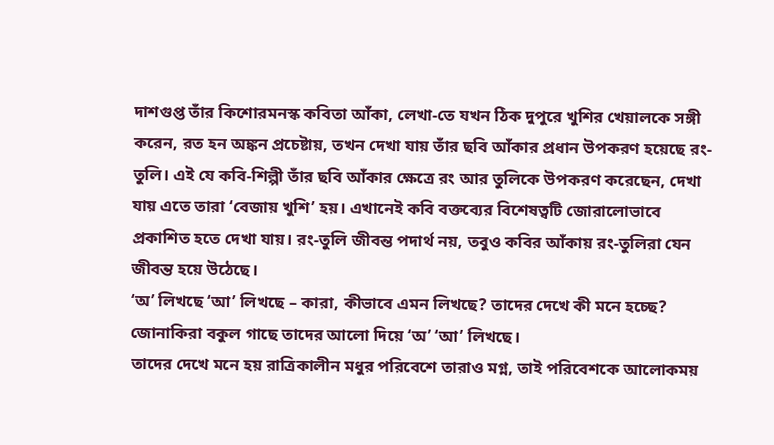দাশগুপ্ত তাঁর কিশোরমনস্ক কবিতা আঁকা, লেখা-তে যখন ঠিক দুপুরে খুশির খেয়ালকে সঙ্গী করেন, রত হন অঙ্কন প্রচেষ্টায়, তখন দেখা যায় তাঁর ছবি আঁকার প্রধান উপকরণ হয়েছে রং-তুলি। এই যে কবি-শিল্পী তাঁর ছবি আঁকার ক্ষেত্রে রং আর তুলিকে উপকরণ করেছেন, দেখা যায় এতে তারা ‘বেজায় খুশি’ হয়। এখানেই কবি বক্তব্যের বিশেষত্বটি জোরালোভাবে প্রকাশিত হতে দেখা যায়। রং-তুলি জীবন্ত পদার্থ নয়, তবুও কবির আঁকায় রং-তুলিরা যেন জীবন্ত হয়ে উঠেছে।
‘অ’ লিখছে ‘আ’ লিখছে – কারা, কীভাবে এমন লিখছে? তাদের দেখে কী মনে হচ্ছে?
জোনাকিরা বকুল গাছে তাদের আলো দিয়ে ‘অ’ ‘আ’ লিখছে।
তাদের দেখে মনে হয় রাত্রিকালীন মধুর পরিবেশে তারাও মগ্ন, তাই পরিবেশকে আলোকময়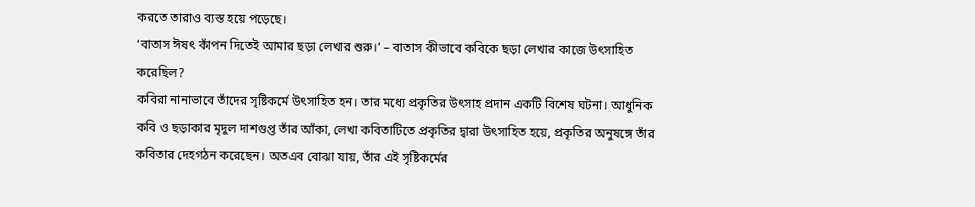করতে তারাও ব্যস্ত হয়ে পড়েছে।
‘বাতাস ঈষৎ কাঁপন দিতেই আমার ছড়া লেখার শুরু।’ – বাতাস কীভাবে কবিকে ছড়া লেখার কাজে উৎসাহিত করেছিল?
কবিরা নানাভাবে তাঁদের সৃষ্টিকর্মে উৎসাহিত হন। তার মধ্যে প্রকৃতির উৎসাহ প্রদান একটি বিশেষ ঘটনা। আধুনিক কবি ও ছড়াকার মৃদুল দাশগুপ্ত তাঁর আঁকা, লেখা কবিতাটিতে প্রকৃতির দ্বারা উৎসাহিত হয়ে, প্রকৃতির অনুষঙ্গে তাঁর কবিতার দেহগঠন করেছেন। অতএব বোঝা যায়, তাঁর এই সৃষ্টিকর্মের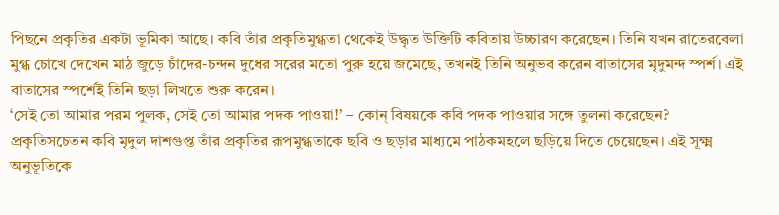পিছনে প্রকৃতির একটা ভূমিকা আছে। কবি তাঁর প্রকৃতিমুগ্ধতা থেকেই উদ্ধৃত উক্তিটি কবিতায় উচ্চারণ করেছেন। তিনি যখন রাতেরবেলা মুগ্ধ চোখে দেখেন মাঠ জুড়ে চাঁদের-চন্দন দুধের সরের মতো পুরু হয়ে জমেছে, তখনই তিনি অনুভব করেন বাতাসের মৃদুমন্দ স্পর্শ। এই বাতাসের স্পর্শেই তিনি ছড়া লিখতে শুরু করেন।
‘সেই তো আমার পরম পুলক, সেই তো আমার পদক পাওয়া!’ – কোন্ বিষয়কে কবি পদক পাওয়ার সঙ্গে তুলনা করেছেন?
প্রকৃতিসচেতন কবি মৃদুল দাশগুপ্ত তাঁর প্রকৃতির রূপমুগ্ধতাকে ছবি ও ছড়ার মাধ্যমে পাঠকমহলে ছড়িয়ে দিতে চেয়েছেন। এই সূক্ষ্ম অনুভূতিকে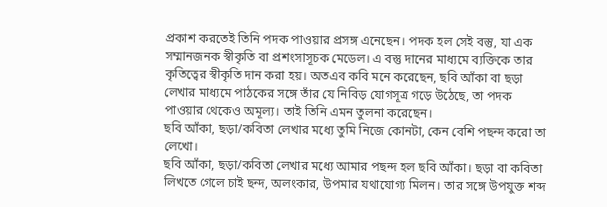প্রকাশ করতেই তিনি পদক পাওয়ার প্রসঙ্গ এনেছেন। পদক হল সেই বস্তু, যা এক সম্মানজনক স্বীকৃতি বা প্রশংসাসূচক মেডেল। এ বস্তু দানের মাধ্যমে ব্যক্তিকে তার কৃতিত্বের স্বীকৃতি দান করা হয়। অতএব কবি মনে করেছেন, ছবি আঁকা বা ছড়া লেখার মাধ্যমে পাঠকের সঙ্গে তাঁর যে নিবিড় যোগসূত্র গড়ে উঠেছে, তা পদক পাওয়ার থেকেও অমূল্য। তাই তিনি এমন তুলনা করেছেন।
ছবি আঁকা, ছড়া/কবিতা লেখার মধ্যে তুমি নিজে কোনটা, কেন বেশি পছন্দ করো তা লেখো।
ছবি আঁকা, ছড়া/কবিতা লেখার মধ্যে আমার পছন্দ হল ছবি আঁকা। ছড়া বা কবিতা লিখতে গেলে চাই ছন্দ, অলংকার, উপমার যথাযোগ্য মিলন। তার সঙ্গে উপযুক্ত শব্দ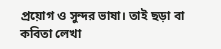প্রয়োগ ও সুন্দর ভাষা। তাই ছড়া বা কবিতা লেখা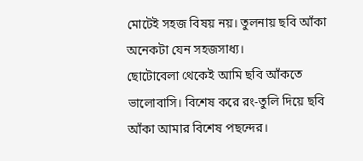মোটেই সহজ বিষয় নয়। তুলনায় ছবি আঁকা অনেকটা যেন সহজসাধ্য।
ছোটোবেলা থেকেই আমি ছবি আঁকতে ভালোবাসি। বিশেষ করে রং-তুলি দিয়ে ছবি আঁকা আমার বিশেষ পছন্দের।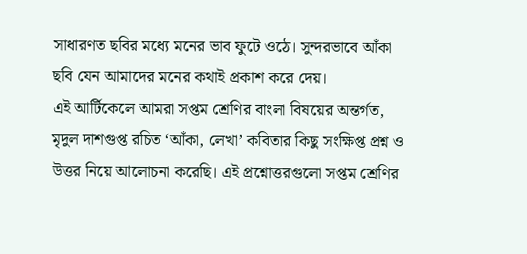সাধারণত ছবির মধ্যে মনের ভাব ফুটে ওঠে। সুন্দরভাবে আঁকা ছবি যেন আমাদের মনের কথাই প্রকাশ করে দেয়।
এই আর্টিকেলে আমরা সপ্তম শ্রেণির বাংলা বিষয়ের অন্তর্গত, মৃদুল দাশগুপ্ত রচিত ‘আঁকা, লেখা’ কবিতার কিছু সংক্ষিপ্ত প্রশ্ন ও উত্তর নিয়ে আলোচনা করেছি। এই প্রশ্নোত্তরগুলো সপ্তম শ্রেণির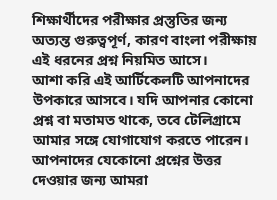শিক্ষার্থীদের পরীক্ষার প্রস্তুতির জন্য অত্যন্ত গুরুত্বপূর্ণ, কারণ বাংলা পরীক্ষায় এই ধরনের প্রশ্ন নিয়মিত আসে।
আশা করি এই আর্টিকেলটি আপনাদের উপকারে আসবে। যদি আপনার কোনো প্রশ্ন বা মতামত থাকে, তবে টেলিগ্রামে আমার সঙ্গে যোগাযোগ করতে পারেন। আপনাদের যেকোনো প্রশ্নের উত্তর দেওয়ার জন্য আমরা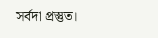সর্বদা প্রস্তুত।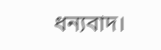ধন্যবাদ।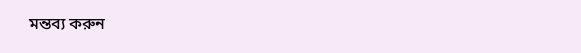মন্তব্য করুন